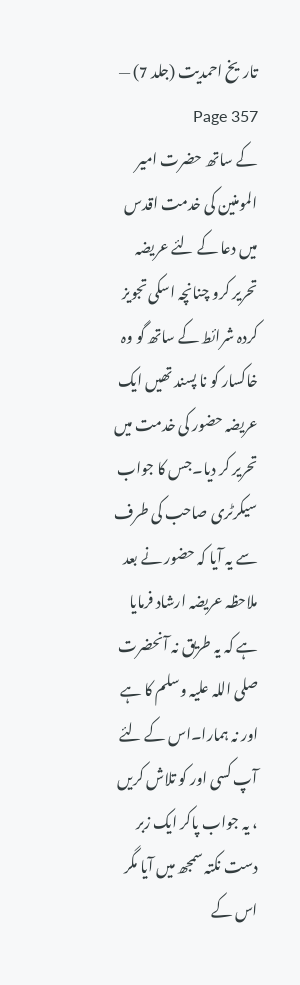تاریخ احمدیت (جلد 7) — Page 357
کے ساتھ حضرت امیر المومنین کی خدمت اقدس میں دعا کے لئے عریضہ تحریر کرو چنانچہ اسکی تجویز کردہ شرائط کے ساتھ گو وہ خاکسار کو نا پسند تھیں ایک عریضہ حضور کی خدمت میں تحریر کر دیا۔جس کا جواب سیکرٹری صاحب کی طرف سے یہ آیا کہ حضور نے بعد ملاحظہ عریضہ ارشاد فرمایا ہے کہ یہ طریق نہ آنحضرت صلی اللہ علیہ وسلم کا ہے اور نہ ہمارا۔اس کے لئے آپ کسی اور کو تلاش کریں ، یہ جواب پاکر ایک زبر دست نکتہ سمجھ میں آیا مگر اس کے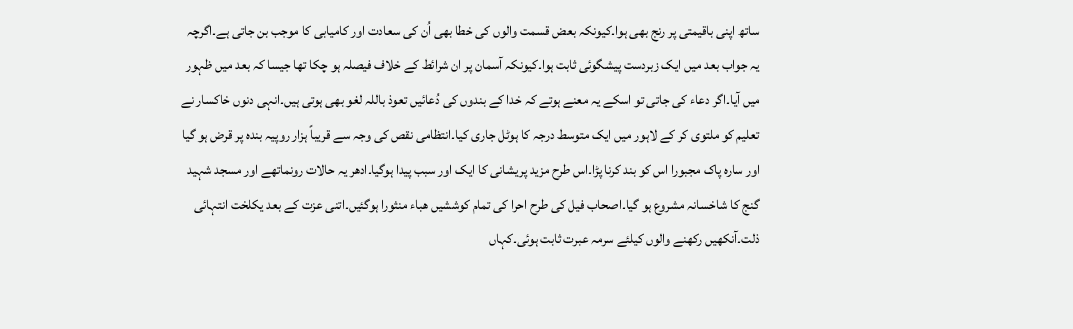ساتھ اپنی باقیمتی پر رنج بھی ہوا۔کیونکہ بعض قسمت والوں کی خطا بھی اُن کی سعادت اور کامیابی کا موجب بن جاتی ہے۔اگرچہ یہ جواب بعد میں ایک زبردست پیشگوئی ثابت ہوا۔کیونکہ آسمان پر ان شرائط کے خلاف فیصلہ ہو چکا تھا جیسا کہ بعد میں ظہور میں آیا۔اگر دعاء کی جاتی تو اسکے یہ معنے ہوتے کہ خدا کے بندوں کی دُعائیں تعوذ باللہ لغو بھی ہوتی ہیں۔انہی دنوں خاکسار نے تعلیم کو ملتوی کر کے لاہور میں ایک متوسط درجہ کا ہوٹل جاری کیا۔انتظامی نقص کی وجہ سے قریباً ہزار روپیہ بندہ پر قرض ہو گیا اور سارہ پاک مجبورا اس کو بند کرنا پڑا۔اس طرح مزید پریشانی کا ایک اور سبب پیدا ہوگیا۔ادھر یہ حالات رونماتھے اور مسجد شہید گنج کا شاخسانہ مشروع ہو گیا۔اصحاب فیل کی طرح احرا کی تمام کوششیں هباء منثورا ہوگئیں۔اتنی عزت کے بعد یکلخت انتہائی ذلت۔آنکھیں رکھنے والوں کیلئے سرمہ عبرت ثابت ہوئی۔کہاں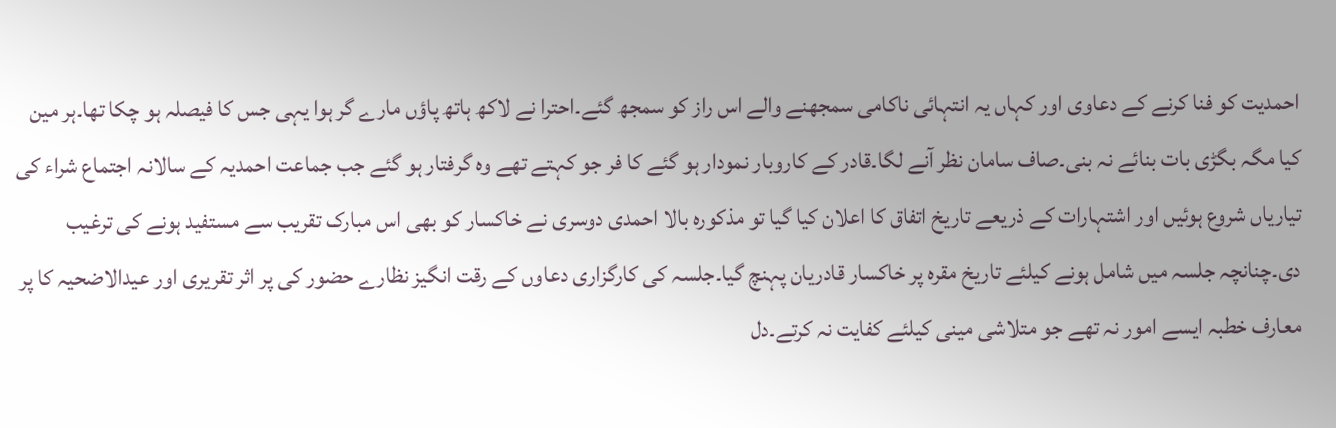احمدیت کو فنا کرنے کے دعاوی اور کہاں یہ انتہائی ناکامی سمجھنے والے اس راز کو سمجھ گئے۔احترا نے لاکھ ہاتھ پاؤں مارے گر ہوا یہی جس کا فیصلہ ہو چکا تھا۔ہر مین کیا مگہ بگڑی بات بنائے نہ بنی۔صاف سامان نظر آنے لگا۔قادر کے کاروبار نمودار ہو گئے کا فر جو کہتے تھے وہ گرفتار ہو گئے جب جماعت احمدیہ کے سالانہ اجتماع شراء کی تیاریاں شروع ہوئیں اور اشتہارات کے ذریعے تاریخ اتفاق کا اعلان کیا گیا تو مذکورہ بالا احمدی دوسری نے خاکسار کو بھی اس مبارک تقریب سے مستفید ہونے کی ترغیب دی۔چنانچہ جلسہ میں شامل ہونے کیلئے تاریخ مقرہ پر خاکسار قادریان پہنچ گیا۔جلسہ کی کارگزاری دعاوں کے رقت انگیز نظارے حضور کی پر اثر تقریری اور عیدالاضحیہ کا پر معارف خطبہ ایسے امور نہ تھے جو متلاشی مینی کیلئے کفایت نہ کرتے۔دل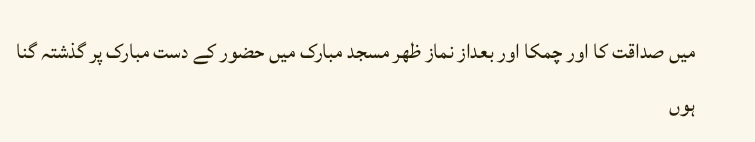میں صداقت کا اور چمکا اور بعداز نماز ظهر مسجد مبارک میں حضور کے دست مبارک پر گذشتہ گنا ہوں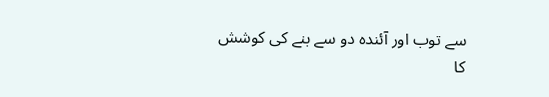سے توب اور آئندہ دو سے بنے کی کوشش کا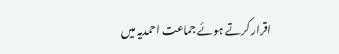اقرار کرتے ہوئے جماعت احمدیہ میں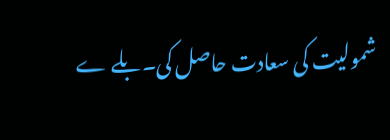شمولیت کی سعادت حاصل کی۔بلے ے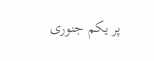پر یکم جنوری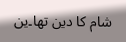شام کا دین تھا۔ین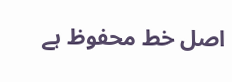اصل خط محفوظ ہے